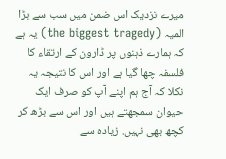میرے نزدیک اس ضمن میں سب سے بڑا المیہ (the biggest tragedy) یہ ہے کہ ہمارے ذہنوں پر ڈارون کے ارتقاء کا فلسفہ چھا گیا ہے اور اس کا نتیجہ یہ نکلا کہ آج ہم اپنے آپ کو صرف ایک حیوان سمجھتے ہیں اور اس سے بڑھ کر کچھ بھی نہیں. زیادہ سے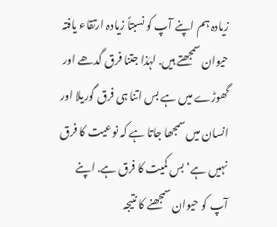زیادہ ہم اپنے آپ کو نسبتاً زیادہ ارتقاء یافتہ حیوان سمجھتے ہیں. لہٰذا جتنا فرق گدھے اور گھوڑے میں ہے بس اتنا ہی فرق گوریلا اور انسان میں سمجھا جاتا ہے کہ نوعیت کا فرق نہیں ہے‘ بس کمیت کا فرق ہے. اپنے آپ کو حیوان سمجھنے کا نتیجہ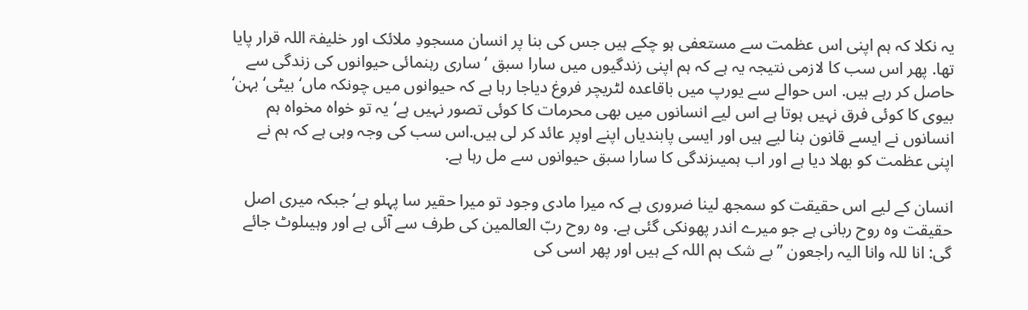یہ نکلا کہ ہم اپنی اس عظمت سے مستعفی ہو چکے ہیں جس کی بنا پر انسان مسجودِ ملائک اور خلیفۃ اللہ قرار پایا تھا. پھر اس سب کا لازمی نتیجہ یہ ہے کہ ہم اپنی زندگیوں میں سارا سبق ‘ ساری رہنمائی حیوانوں کی زندگی سے حاصل کر رہے ہیں. اس حوالے سے یورپ میں باقاعدہ لٹریچر فروغ دیاجا رہا ہے کہ حیوانوں میں چونکہ ماں‘ بیٹی‘ بہن‘ بیوی کا کوئی فرق نہیں ہوتا ہے اس لیے انسانوں میں بھی محرمات کا کوئی تصور نہیں ہے‘ یہ تو خواہ مخواہ ہم انسانوں نے ایسے قانون بنا لیے ہیں اور ایسی پابندیاں اپنے اوپر عائد کر لی ہیں.اس سب کی وجہ وہی ہے کہ ہم نے اپنی عظمت کو بھلا دیا ہے اور اب ہمیںزندگی کا سارا سبق حیوانوں سے مل رہا ہے.

انسان کے لیے اس حقیقت کو سمجھ لینا ضروری ہے کہ میرا مادی وجود تو میرا حقیر سا پہلو ہے‘جبکہ میری اصل حقیقت وہ روح ربانی ہے جو میرے اندر پھونکی گئی ہے. وہ روح ربّ العالمین کی طرف سے آئی ہے اور وہیںلوٹ جائے گی: انا للہ وانا الیہ راجعون ’’بے شک ہم اللہ کے ہیں اور پھر اسی کی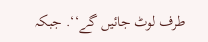طرف لوٹ جائیں گے‘‘. جبکہ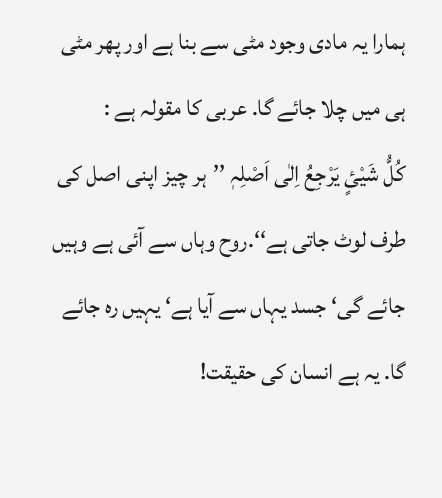ہمارا یہ مادی وجود مٹی سے بنا ہے اور پھر مٹی ہی میں چلا جائے گا. عربی کا مقولہ ہے :
کُلُّ شَیْئٍ یَرْجِعُ اِلٰی اَصْلِہٖ ’’ہر چیز اپنی اصل کی طرف لوٹ جاتی ہے‘‘.روح وہاں سے آئی ہے وہیں جائے گی‘ جسد یہاں سے آیا ہے‘ یہیں رہ جائے گا. یہ ہے انسان کی حقیقت!